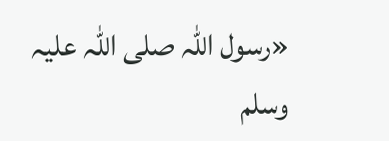«رسول اللہ صلی اللہ علیہ وسلم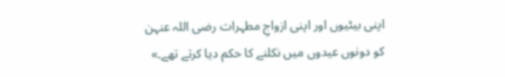اپنی بیٹیوں اور اپنی ازواجِ مطہرات رضی اللہ عنہن کو دونوں عیدوں میں نکلنے کا حکم دیا کرتے تھے۔»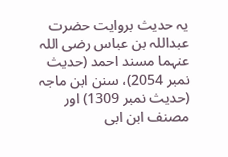یہ حدیث بروایت حضرت عبداللہ بن عباس رضی اللہ عنہما مسند احمد (حدیث نمبر 2054)، سنن ابن ماجہ (حدیث نمبر 1309) اور مصنف ابن ابی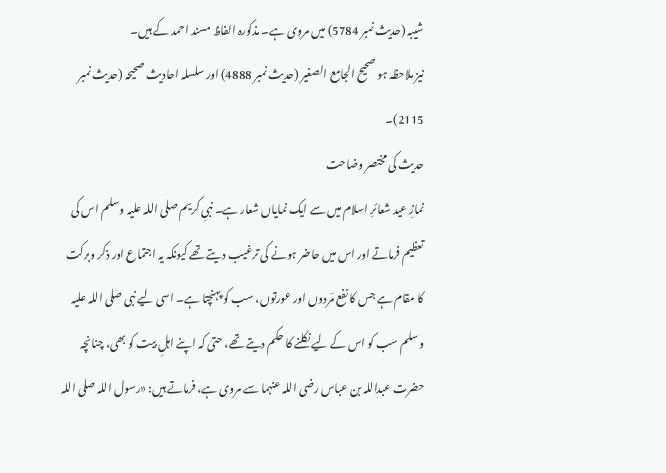شیبہ (حدیث نمبر 5784) میں مروی ہے۔ مذکورہ الفاظ مسند احمد کے ہیں۔
نیز ملاحظہ ہو صحیح الجامع الصغیر (حدیث نمبر 4888) اور سلسلہ احادیث صحیحہ (حدیث نمبر 2115)۔
حدیث کی مختصر وضاحت
نمازِ عید شعائرِ اسلام میں سے ایک نمایاں شعار ہے۔ نبیِ کریم صلی اللہ علیہ وسلم اس کی تعظیم فرماتے اور اس میں حاضر ہونے کی ترغیب دیتے تھے کیونکہ یہ اجتماع اور ذکر وبرکت کا مقام ہے جس کا نفع مَردوں اور عورتوں، سب کو پہنچتا ہے۔ اسی لیے نبی صلی اللہ علیہ وسلم سب کو اس کے لیے نکلنے کا حکم دیتے تھے، حتیٰ کہ اپنے اہلِ بیت کو بھی، چنانچہ حضرت عبداللہ بن عباس رضی اللہ عنہما سے مروی ہے، فرماتے ہیں: «رسول اللہ صلی اللہ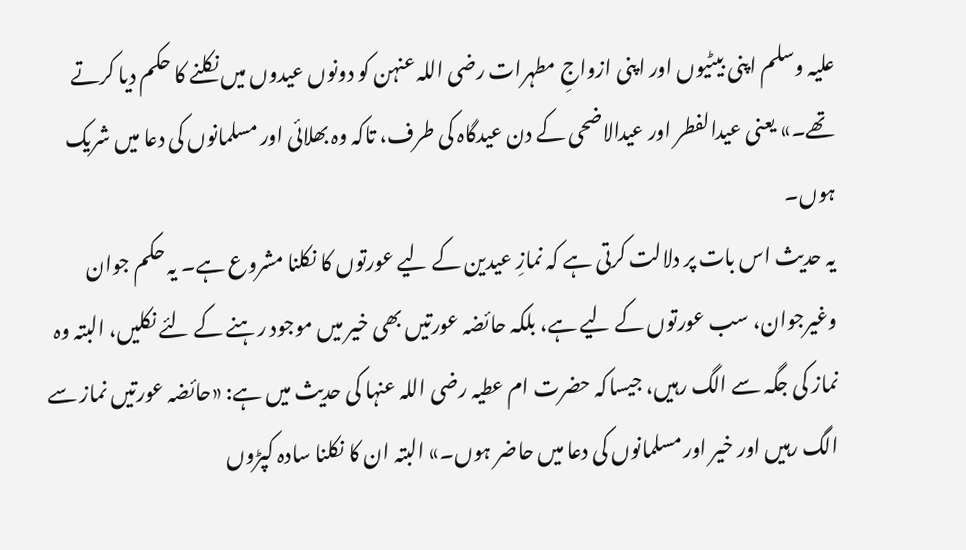علیہ وسلم اپنی بیٹیوں اور اپنی ازواجِ مطہرات رضی اللہ عنہن کو دونوں عیدوں میں نکلنے کا حکم دیا کرتے تھے۔» یعنی عیدالفطر اور عیدالاضحی کے دن عیدگاہ کی طرف، تاکہ وہ بھلائی اور مسلمانوں کی دعا میں شریک ہوں۔
یہ حدیث اس بات پر دلالت کرتی ہے کہ نمازِ عیدین کے لیے عورتوں کا نکلنا مشروع ہے۔ یہ حکم جوان وغیرجوان، سب عورتوں کے لیے ہے، بلکہ حائضہ عورتیں بھی خیر میں موجود رہنے کے لئے نکلیں، البتہ وہ نماز کی جگہ سے الگ رہیں، جیساکہ حضرت ام عطیہ رضی اللہ عنہا کی حدیث میں ہے: «حائضہ عورتیں نماز سے الگ رہیں اور خیر اور مسلمانوں کی دعا میں حاضر ہوں۔» البتہ ان کا نکلنا سادہ کپڑوں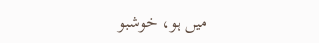میں ہو، خوشبو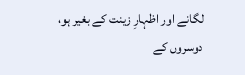لگانے اور اظہارِ زینت کے بغیر ہو، دوسروں کے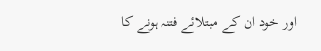اور خود ان کے مبتلائے فتنہ ہونے کا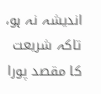اندیشہ نہ ہو، تاکہ شریعت کا مقصد پورا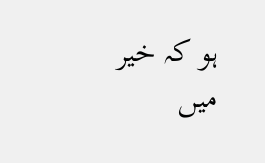ہو کہ خیر میں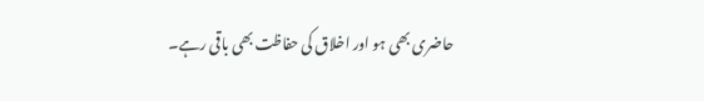حاضری بھی ہو اور اخلاق کی حفاظت بھی باقی رہے۔